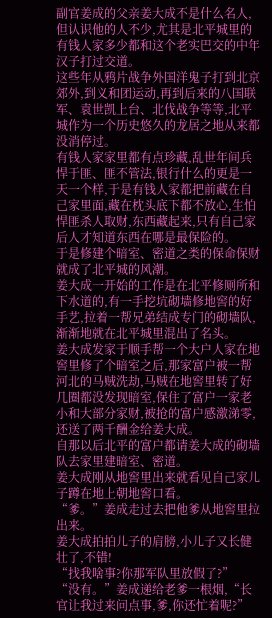副官姜成的父亲姜大成不是什么名人,但认识他的人不少,尤其是北平城里的有钱人家多少都和这个老实巴交的中年汉子打过交道。
这些年从鸦片战争外国洋鬼子打到北京郊外,到义和团运动,再到后来的八国联军、袁世凯上台、北伐战争等等,北平城作为一个历史悠久的龙居之地从来都没消停过。
有钱人家家里都有点珍藏,乱世年间兵悍于匪、匪不管法,银行什么的更是一天一个样,于是有钱人家都把前藏在自己家里面,藏在枕头底下都不放心,生怕悍匪杀人取财,东西藏起来,只有自己家后人才知道东西在哪是最保险的。
于是修建个暗室、密道之类的保命保财就成了北平城的风潮。
姜大成一开始的工作是在北平修厕所和下水道的,有一手挖坑砌墙修地窖的好手艺,拉着一帮兄弟结成专门的砌墙队,渐渐地就在北平城里混出了名头。
姜大成发家于顺手帮一个大户人家在地窖里修了个暗室之后,那家富户被一帮河北的马贼洗劫,马贼在地窖里转了好几圈都没发现暗室,保住了富户一家老小和大部分家财,被抢的富户感激涕零,还送了两千酬金给姜大成。
自那以后北平的富户都请姜大成的砌墙队去家里建暗室、密道。
姜大成刚从地窖里出来就看见自己家儿子蹲在地上朝地窖口看。
“爹。”姜成走过去把他爹从地窖里拉出来。
姜大成拍拍儿子的肩膀,小儿子又长健壮了,不错!
“找我啥事?你那军队里放假了?”
“没有。”姜成递给老爹一根烟,“长官让我过来问点事,爹,你还忙着呢?”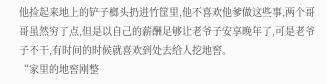他捡起来地上的铲子榔头扔进竹筐里,他不喜欢他爹做这些事,两个哥哥虽然穷了点,但是以自己的薪酬足够让老爷子安享晚年了,可是老爷子不干,有时间的时候就喜欢到处去给人挖地窖。
“家里的地窖刚整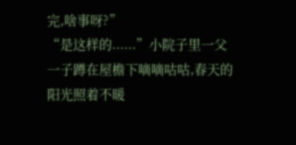完,啥事呀?”
“是这样的......”小院子里一父一子蹲在屋檐下嘀嘀咕咕,春天的阳光照着不暖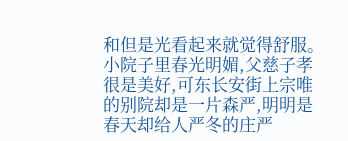和但是光看起来就觉得舒服。
小院子里春光明媚,父慈子孝很是美好,可东长安街上宗唯的别院却是一片森严,明明是春天却给人严冬的庄严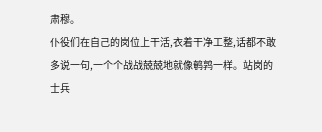肃穆。
仆役们在自己的岗位上干活,衣着干净工整,话都不敢多说一句,一个个战战兢兢地就像鹌鹑一样。站岗的士兵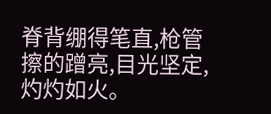脊背绷得笔直,枪管擦的蹭亮,目光坚定,灼灼如火。